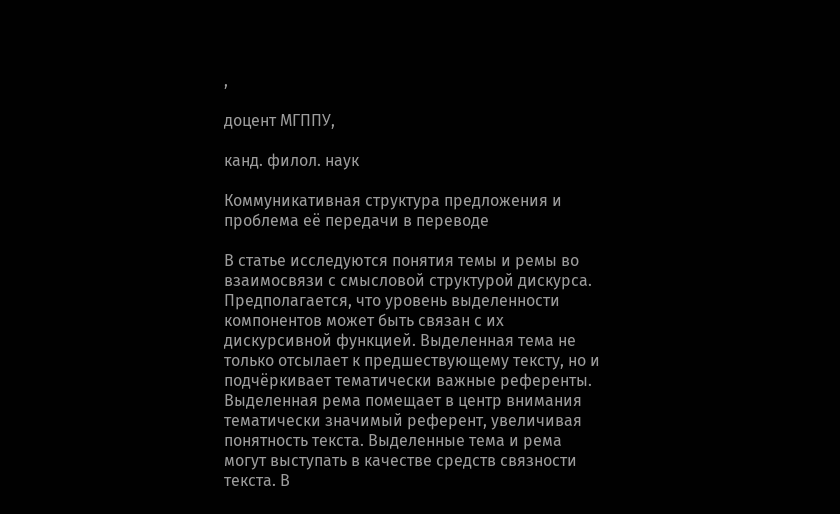,

доцент МГППУ,

канд. филол. наук

Коммуникативная структура предложения и проблема её передачи в переводе

В статье исследуются понятия темы и ремы во взаимосвязи с смысловой структурой дискурса. Предполагается, что уровень выделенности компонентов может быть связан с их дискурсивной функцией. Выделенная тема не только отсылает к предшествующему тексту, но и подчёркивает тематически важные референты. Выделенная рема помещает в центр внимания тематически значимый референт, увеличивая понятность текста. Выделенные тема и рема могут выступать в качестве средств связности текста. В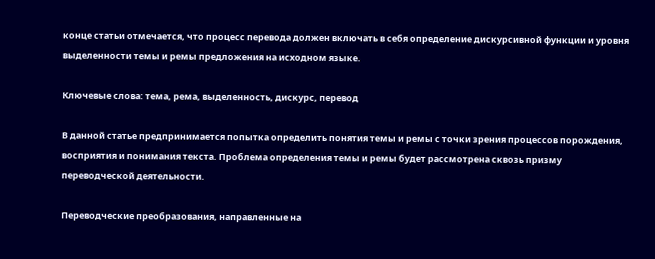конце статьи отмечается, что процесс перевода должен включать в себя определение дискурсивной функции и уровня выделенности темы и ремы предложения на исходном языке.

Ключевые слова: тема, рема, выделенность, дискурс, перевод

В данной статье предпринимается попытка определить понятия темы и ремы с точки зрения процессов порождения, восприятия и понимания текста. Проблема определения темы и ремы будет рассмотрена сквозь призму переводческой деятельности.

Переводческие преобразования, направленные на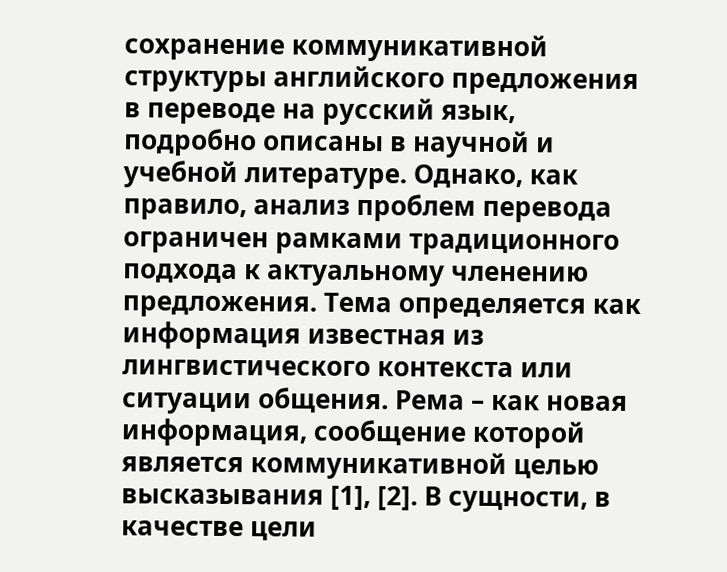сохранение коммуникативной структуры английского предложения в переводе на русский язык, подробно описаны в научной и учебной литературе. Однако, как правило, анализ проблем перевода ограничен рамками традиционного подхода к актуальному членению предложения. Тема определяется как информация известная из лингвистического контекста или ситуации общения. Рема – как новая информация, сообщение которой является коммуникативной целью высказывания [1], [2]. В сущности, в качестве цели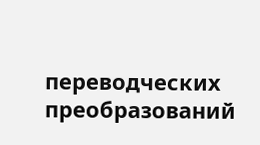переводческих преобразований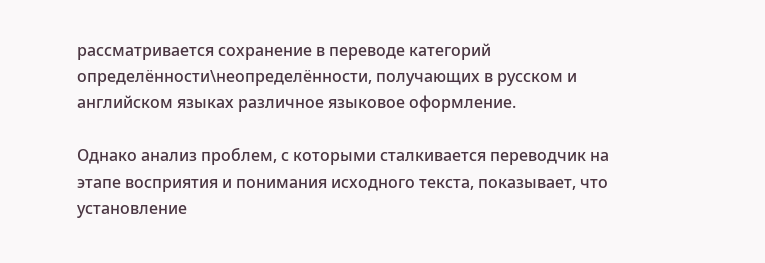рассматривается сохранение в переводе категорий определённости\неопределённости, получающих в русском и английском языках различное языковое оформление.

Однако анализ проблем, с которыми сталкивается переводчик на этапе восприятия и понимания исходного текста, показывает, что установление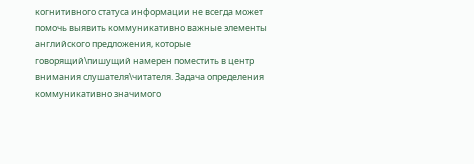когнитивного статуса информации не всегда может помочь выявить коммуникативно важные элементы английского предложения, которые говорящий\пишущий намерен поместить в центр внимания слушателя\читателя. Задача определения коммуникативно значимого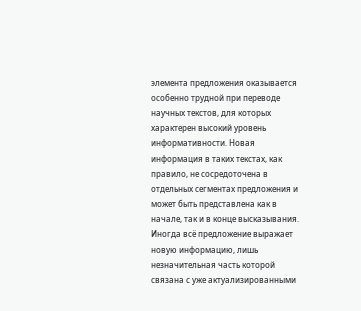элемента предложения оказывается особенно трудной при переводе научных текстов, для которых характерен высокий уровень информативности. Новая информация в таких текстах, как правило, не сосредоточена в отдельных сегментах предложения и может быть представлена как в начале, так и в конце высказывания. Иногда всё предложение выражает новую информацию, лишь незначительная часть которой связана с уже актуализированными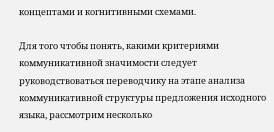концептами и когнитивными схемами.

Для того чтобы понять, какими критериями коммуникативной значимости следует руководствоваться переводчику на этапе анализа коммуникативной структуры предложения исходного языка, рассмотрим несколько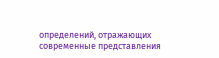определений, отражающих современные представления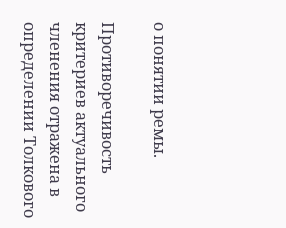о понятии ремы.

Противоречивость критериев актуального членения отражена в определении Толкового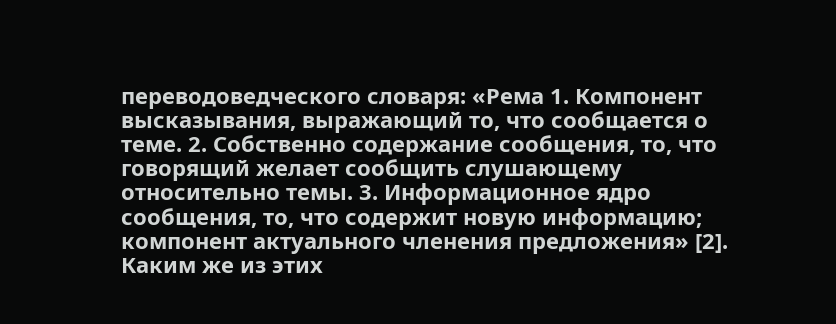переводоведческого словаря: «Рема 1. Компонент высказывания, выражающий то, что сообщается о теме. 2. Собственно содержание сообщения, то, что говорящий желает сообщить слушающему относительно темы. 3. Информационное ядро сообщения, то, что содержит новую информацию; компонент актуального членения предложения» [2]. Каким же из этих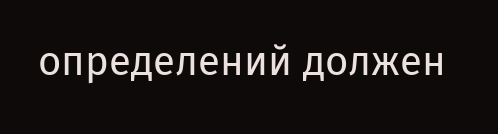определений должен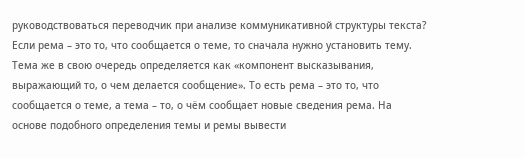руководствоваться переводчик при анализе коммуникативной структуры текста? Если рема – это то, что сообщается о теме, то сначала нужно установить тему. Тема же в свою очередь определяется как «компонент высказывания, выражающий то, о чем делается сообщение». То есть рема – это то, что сообщается о теме, а тема – то, о чём сообщает новые сведения рема. На основе подобного определения темы и ремы вывести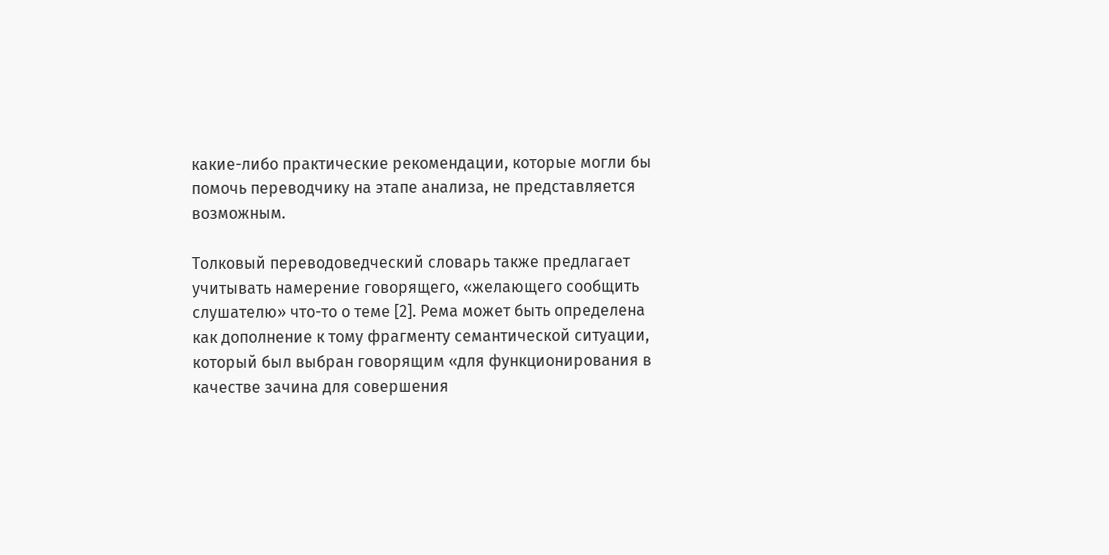какие-либо практические рекомендации, которые могли бы помочь переводчику на этапе анализа, не представляется возможным.

Толковый переводоведческий словарь также предлагает учитывать намерение говорящего, «желающего сообщить слушателю» что-то о теме [2]. Рема может быть определена как дополнение к тому фрагменту семантической ситуации, который был выбран говорящим «для функционирования в качестве зачина для совершения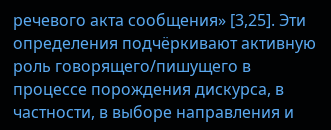речевого акта сообщения» [3,25]. Эти определения подчёркивают активную роль говорящего/пишущего в процессе порождения дискурса, в частности, в выборе направления и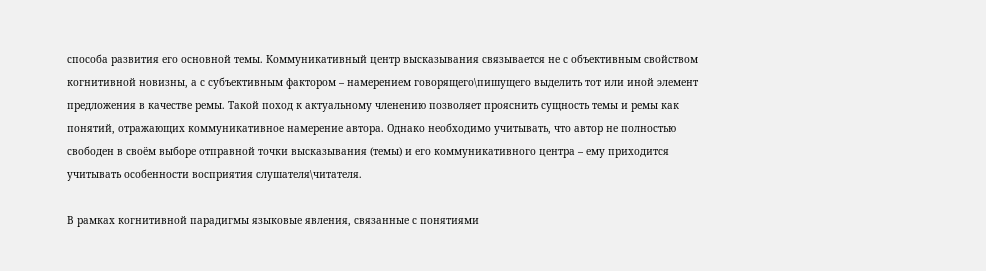способа развития его основной темы. Коммуникативный центр высказывания связывается не с объективным свойством когнитивной новизны, а с субъективным фактором – намерением говорящего\пишущего выделить тот или иной элемент предложения в качестве ремы. Такой поход к актуальному членению позволяет прояснить сущность темы и ремы как понятий, отражающих коммуникативное намерение автора. Однако необходимо учитывать, что автор не полностью свободен в своём выборе отправной точки высказывания (темы) и его коммуникативного центра – ему приходится учитывать особенности восприятия слушателя\читателя.

В рамках когнитивной парадигмы языковые явления, связанные с понятиями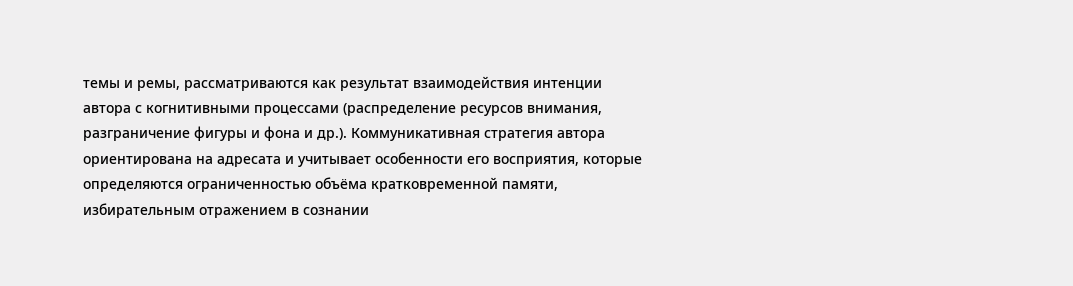темы и ремы, рассматриваются как результат взаимодействия интенции автора с когнитивными процессами (распределение ресурсов внимания, разграничение фигуры и фона и др.). Коммуникативная стратегия автора ориентирована на адресата и учитывает особенности его восприятия, которые определяются ограниченностью объёма кратковременной памяти, избирательным отражением в сознании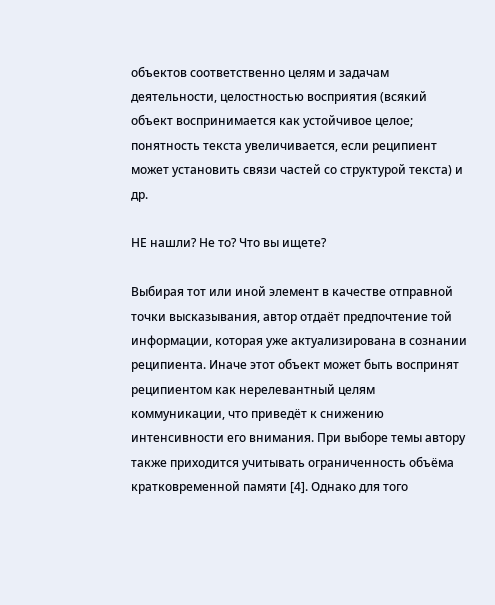объектов соответственно целям и задачам деятельности, целостностью восприятия (всякий объект воспринимается как устойчивое целое; понятность текста увеличивается, если реципиент может установить связи частей со структурой текста) и др.

НЕ нашли? Не то? Что вы ищете?

Выбирая тот или иной элемент в качестве отправной точки высказывания, автор отдаёт предпочтение той информации, которая уже актуализирована в сознании реципиента. Иначе этот объект может быть воспринят реципиентом как нерелевантный целям коммуникации, что приведёт к снижению интенсивности его внимания. При выборе темы автору также приходится учитывать ограниченность объёма кратковременной памяти [4]. Однако для того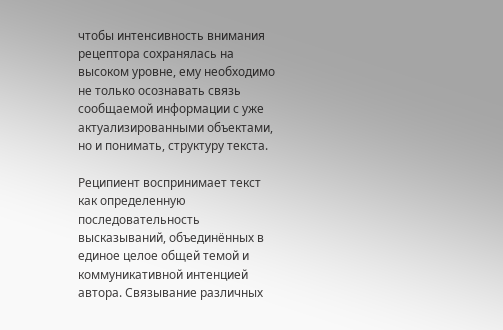чтобы интенсивность внимания рецептора сохранялась на высоком уровне, ему необходимо не только осознавать связь сообщаемой информации с уже актуализированными объектами, но и понимать, структуру текста.

Реципиент воспринимает текст как определенную последовательность высказываний, объединённых в единое целое общей темой и коммуникативной интенцией автора. Связывание различных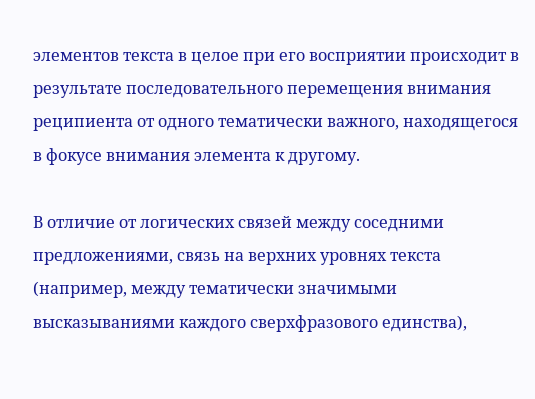элементов текста в целое при его восприятии происходит в результате последовательного перемещения внимания реципиента от одного тематически важного, находящегося в фокусе внимания элемента к другому.

В отличие от логических связей между соседними предложениями, связь на верхних уровнях текста (например, между тематически значимыми высказываниями каждого сверхфразового единства),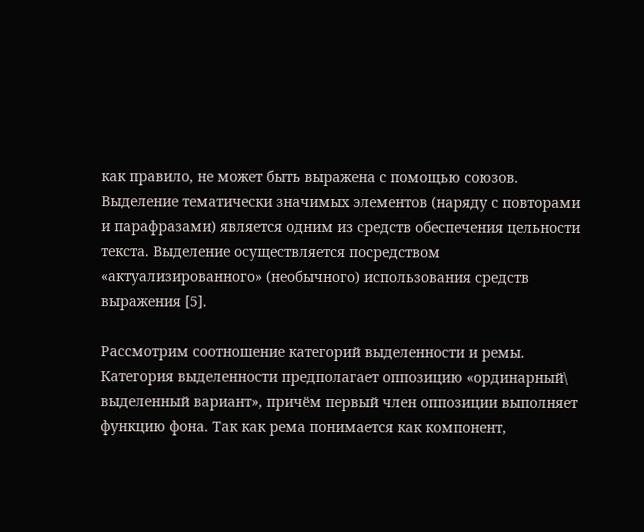как правило, не может быть выражена с помощью союзов. Выделение тематически значимых элементов (наряду с повторами и парафразами) является одним из средств обеспечения цельности текста. Выделение осуществляется посредством «актуализированного» (необычного) использования средств выражения [5].

Рассмотрим соотношение категорий выделенности и ремы. Категория выделенности предполагает оппозицию «ординарный\ выделенный вариант», причём первый член оппозиции выполняет функцию фона. Так как рема понимается как компонент,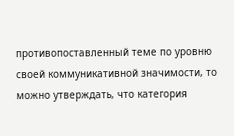противопоставленный теме по уровню своей коммуникативной значимости, то можно утверждать, что категория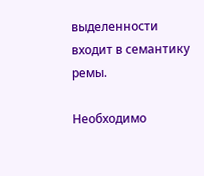выделенности входит в семантику ремы.

Необходимо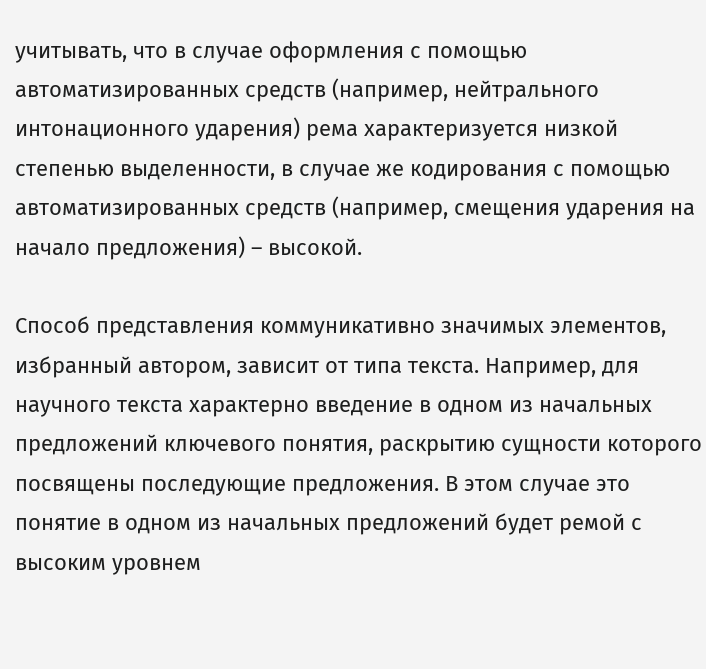учитывать, что в случае оформления с помощью автоматизированных средств (например, нейтрального интонационного ударения) рема характеризуется низкой степенью выделенности, в случае же кодирования с помощью автоматизированных средств (например, смещения ударения на начало предложения) – высокой.

Способ представления коммуникативно значимых элементов, избранный автором, зависит от типа текста. Например, для научного текста характерно введение в одном из начальных предложений ключевого понятия, раскрытию сущности которого посвящены последующие предложения. В этом случае это понятие в одном из начальных предложений будет ремой с высоким уровнем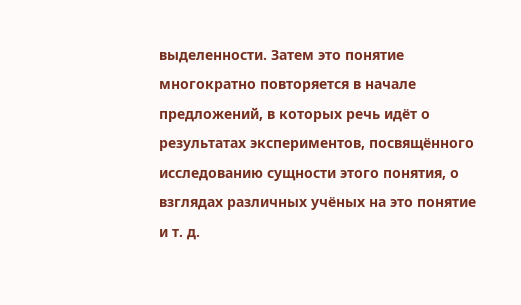выделенности. Затем это понятие многократно повторяется в начале предложений, в которых речь идёт о результатах экспериментов, посвящённого исследованию сущности этого понятия, о взглядах различных учёных на это понятие и т. д.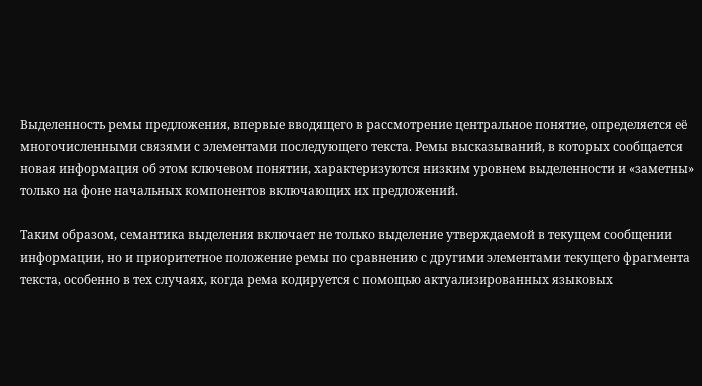Выделенность ремы предложения, впервые вводящего в рассмотрение центральное понятие, определяется её многочисленными связями с элементами последующего текста. Ремы высказываний, в которых сообщается новая информация об этом ключевом понятии, характеризуются низким уровнем выделенности и «заметны» только на фоне начальных компонентов включающих их предложений.

Таким образом, семантика выделения включает не только выделение утверждаемой в текущем сообщении информации, но и приоритетное положение ремы по сравнению с другими элементами текущего фрагмента текста, особенно в тех случаях, когда рема кодируется с помощью актуализированных языковых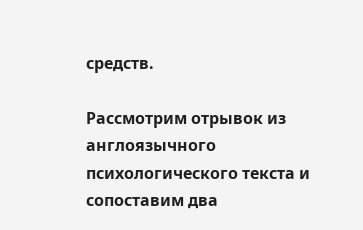средств.

Рассмотрим отрывок из англоязычного психологического текста и сопоставим два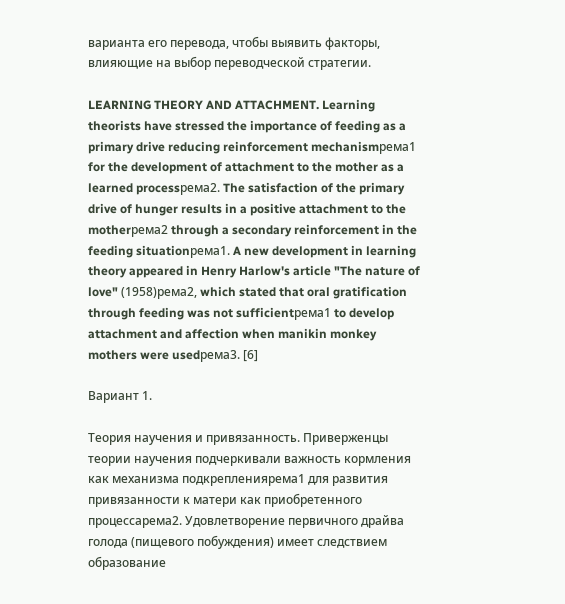варианта его перевода, чтобы выявить факторы, влияющие на выбор переводческой стратегии.

LEARNING THEORY AND ATTACHMENT. Learning theorists have stressed the importance of feeding as a primary drive reducing reinforcement mechanismрема1 for the development of attachment to the mother as a learned processрема2. The satisfaction of the primary drive of hunger results in a positive attachment to the motherрема2 through a secondary reinforcement in the feeding situationрема1. A new development in learning theory appeared in Henry Harlow's article "The nature of love" (1958)рема2, which stated that oral gratification through feeding was not sufficientрема1 to develop attachment and affection when manikin monkey mothers were usedрема3. [6]

Вариант 1.

Теория научения и привязанность. Приверженцы теории научения подчеркивали важность кормления как механизма подкреплениярема1 для развития привязанности к матери как приобретенного процессарема2. Удовлетворение первичного драйва голода (пищевого побуждения) имеет следствием образование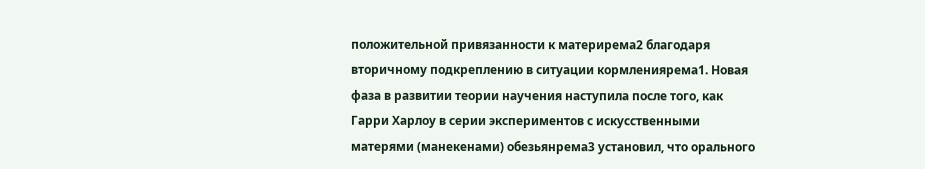положительной привязанности к материрема2 благодаря вторичному подкреплению в ситуации кормлениярема1. Новая фаза в развитии теории научения наступила после того, как Гарри Харлоу в серии экспериментов с искусственными матерями (манекенами) обезьянрема3 установил, что орального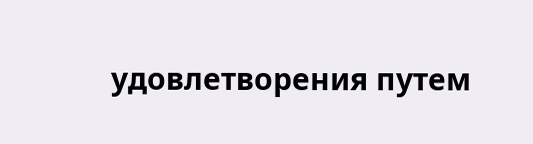удовлетворения путем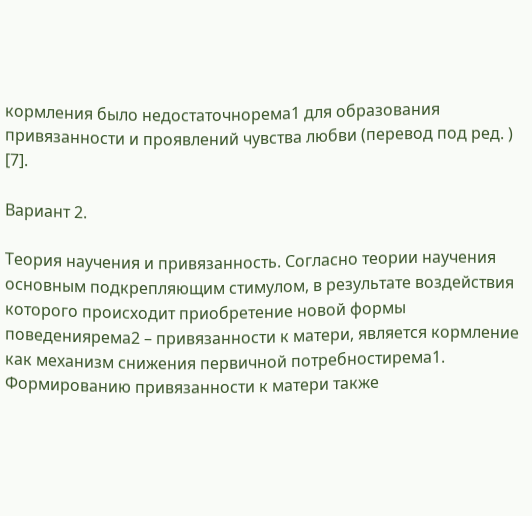кормления было недостаточнорема1 для образования привязанности и проявлений чувства любви (перевод под ред. ) [7].

Вариант 2.

Теория научения и привязанность. Согласно теории научения основным подкрепляющим стимулом, в результате воздействия которого происходит приобретение новой формы поведениярема2 – привязанности к матери, является кормление как механизм снижения первичной потребностирема1. Формированию привязанности к матери также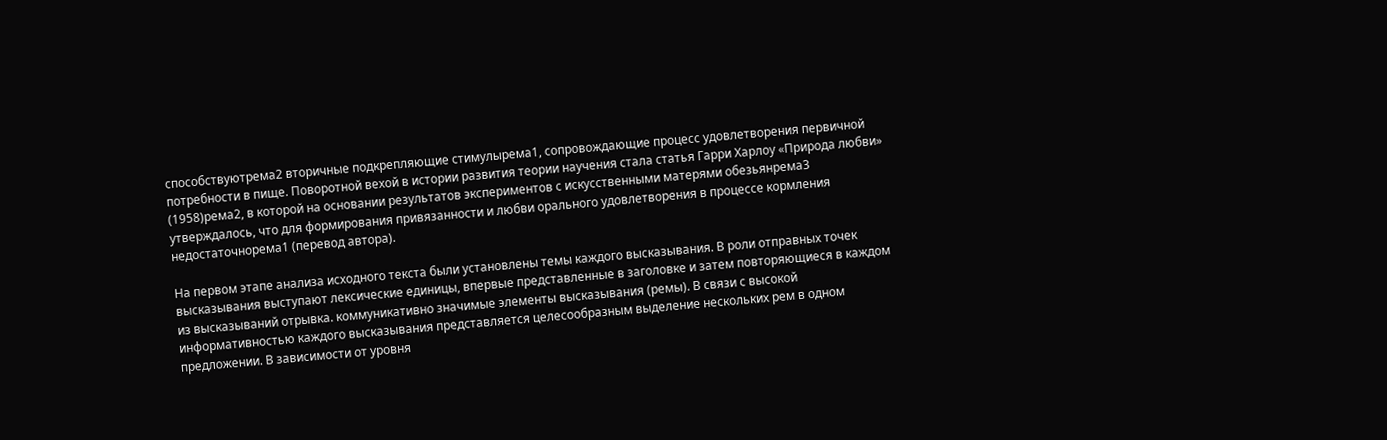способствуютрема2 вторичные подкрепляющие стимулырема1, сопровождающие процесс удовлетворения первичной потребности в пище. Поворотной вехой в истории развития теории научения стала статья Гарри Харлоу «Природа любви» (1958)рема2, в которой на основании результатов экспериментов с искусственными матерями обезьянрема3 утверждалось, что для формирования привязанности и любви орального удовлетворения в процессе кормления недостаточнорема1 (перевод автора).

На первом этапе анализа исходного текста были установлены темы каждого высказывания. В роли отправных точек высказывания выступают лексические единицы, впервые представленные в заголовке и затем повторяющиеся в каждом из высказываний отрывка. коммуникативно значимые элементы высказывания (ремы). В связи с высокой информативностью каждого высказывания представляется целесообразным выделение нескольких рем в одном предложении. В зависимости от уровня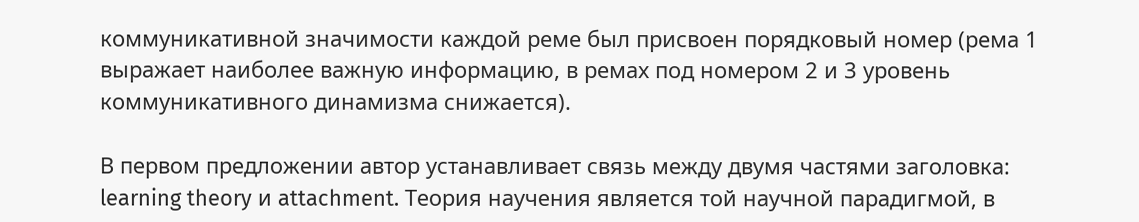коммуникативной значимости каждой реме был присвоен порядковый номер (рема 1 выражает наиболее важную информацию, в ремах под номером 2 и 3 уровень коммуникативного динамизма снижается).

В первом предложении автор устанавливает связь между двумя частями заголовка: learning theory и attachment. Теория научения является той научной парадигмой, в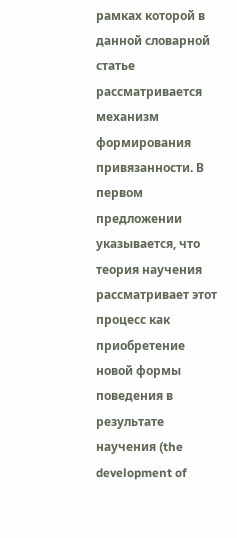рамках которой в данной словарной статье рассматривается механизм формирования привязанности. В первом предложении указывается, что теория научения рассматривает этот процесс как приобретение новой формы поведения в результате научения (the development of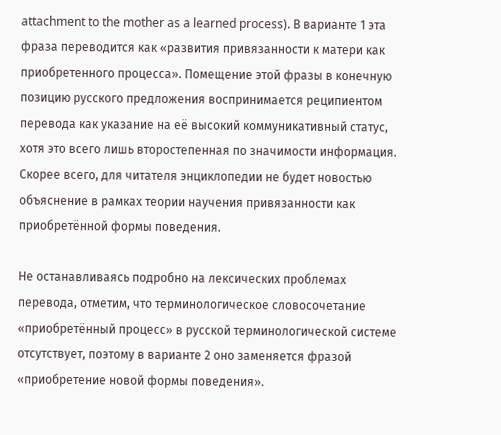attachment to the mother as a learned process). В варианте 1 эта фраза переводится как «развития привязанности к матери как приобретенного процесса». Помещение этой фразы в конечную позицию русского предложения воспринимается реципиентом перевода как указание на её высокий коммуникативный статус, хотя это всего лишь второстепенная по значимости информация. Скорее всего, для читателя энциклопедии не будет новостью объяснение в рамках теории научения привязанности как приобретённой формы поведения.

Не останавливаясь подробно на лексических проблемах перевода, отметим, что терминологическое словосочетание «приобретённый процесс» в русской терминологической системе отсутствует, поэтому в варианте 2 оно заменяется фразой «приобретение новой формы поведения».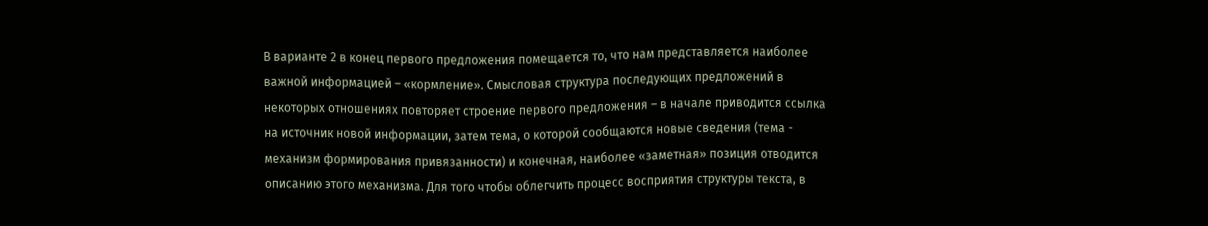В варианте 2 в конец первого предложения помещается то, что нам представляется наиболее важной информацией – «кормление». Смысловая структура последующих предложений в некоторых отношениях повторяет строение первого предложения – в начале приводится ссылка на источник новой информации, затем тема, о которой сообщаются новые сведения (тема - механизм формирования привязанности) и конечная, наиболее «заметная» позиция отводится описанию этого механизма. Для того чтобы облегчить процесс восприятия структуры текста, в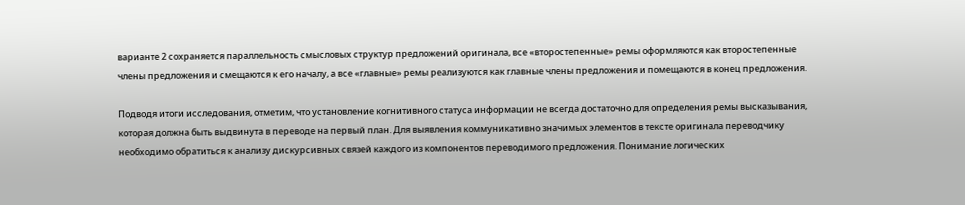варианте 2 сохраняется параллельность смысловых структур предложений оригинала, все «второстепенные» ремы оформляются как второстепенные члены предложения и смещаются к его началу, а все «главные» ремы реализуются как главные члены предложения и помещаются в конец предложения.

Подводя итоги исследования, отметим, что установление когнитивного статуса информации не всегда достаточно для определения ремы высказывания, которая должна быть выдвинута в переводе на первый план. Для выявления коммуникативно значимых элементов в тексте оригинала переводчику необходимо обратиться к анализу дискурсивных связей каждого из компонентов переводимого предложения. Понимание логических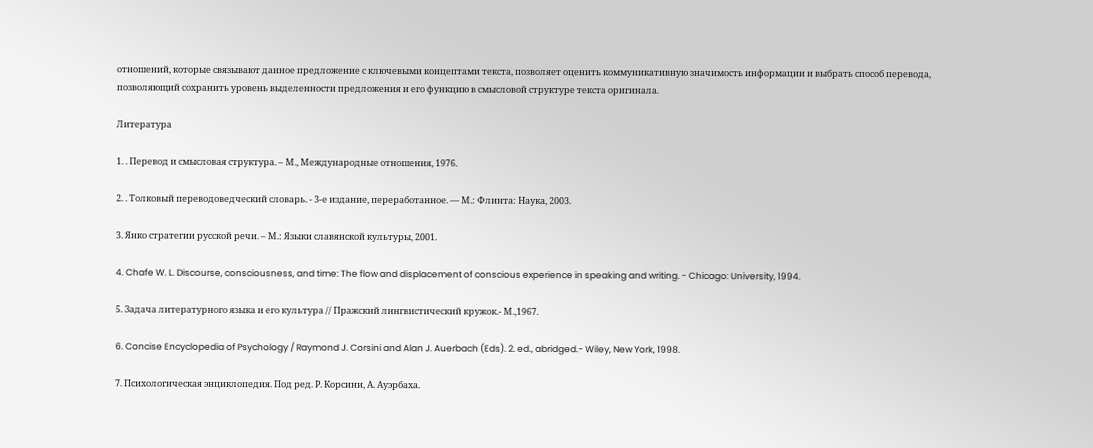отношений, которые связывают данное предложение с ключевыми концептами текста, позволяет оценить коммуникативную значимость информации и выбрать способ перевода, позволяющий сохранить уровень выделенности предложения и его функцию в смысловой структуре текста оригинала.

Литература

1. . Перевод и смысловая структура. – М., Международные отношения, 1976.

2. . Толковый переводоведческий словарь. - 3-е издание, переработанное. — М.: Флинта: Наука, 2003.

3. Янко стратегии русской речи. – М.: Языки славянской культуры, 2001.

4. Chafe W. L. Discourse, consciousness, and time: The flow and displacement of conscious experience in speaking and writing. - Chicago: University, 1994.

5. Задача литературного языка и его культура // Пражский лингвистический кружок.- М.,1967.

6. Concise Encyclopedia of Psychology / Raymond J. Corsini and Alan J. Auerbach (Eds). 2. ed., abridged.- Wiley, New York, 1998.

7. Психологическая энциклопедия. Под ред. Р. Корсини, А. Ауэрбаха.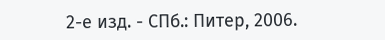2-е изд. - СПб.: Питер, 2006.